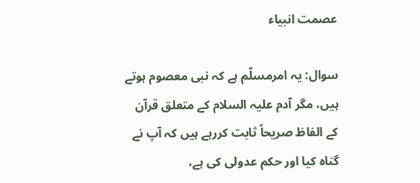عصمت انبیاء

سوال: یہ امرمسلّم ہے کہ نبی معصوم ہوتے ہیں، مگر آدم علیہ السلام کے متعلق قرآن کے الفاظ صریحاً ثابت کررہے ہیں کہ آپ نے گناہ کیا اور حکم عدولی کی ہے،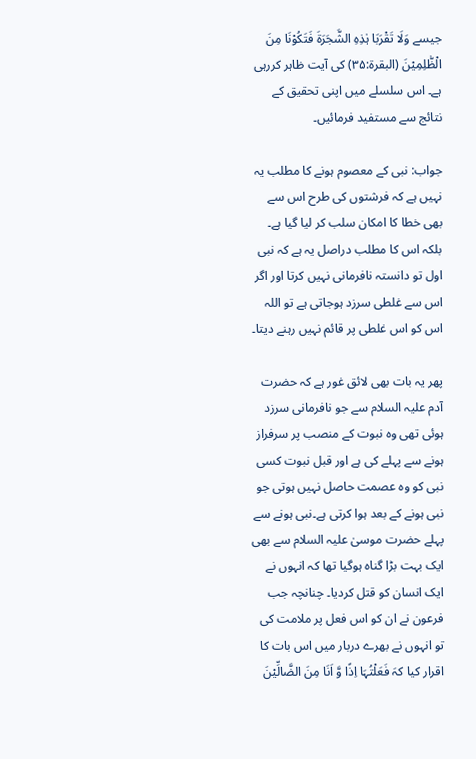جیسے وَلَا تَقْرَبَا ہٰذِہِ الشَّجَرَۃَ فَتَکُوْنَا مِنَ الْظّٰلِمِیْنَ (البقرۃ:۳۵) کی آیت ظاہر کررہی ہے۔ اس سلسلے میں اپنی تحقیق کے نتائج سے مستفید فرمائیں۔

جواب: نبی کے معصوم ہونے کا مطلب یہ نہیں ہے کہ فرشتوں کی طرح اس سے بھی خطا کا امکان سلب کر لیا گیا ہے۔ بلکہ اس کا مطلب دراصل یہ ہے کہ نبی اول تو دانستہ نافرمانی نہیں کرتا اور اگر اس سے غلطی سرزد ہوجاتی ہے تو اللہ اس کو اس غلطی پر قائم نہیں رہنے دیتا۔

پھر یہ بات بھی لائق غور ہے کہ حضرت آدم علیہ السلام سے جو نافرمانی سرزد ہوئی تھی وہ نبوت کے منصب پر سرفراز ہونے سے پہلے کی ہے اور قبل نبوت کسی نبی کو وہ عصمت حاصل نہیں ہوتی جو نبی ہونے کے بعد ہوا کرتی ہے۔نبی ہونے سے پہلے حضرت موسیٰ علیہ السلام سے بھی ایک بہت بڑا گناہ ہوگیا تھا کہ انہوں نے ایک انسان کو قتل کردیا۔ چنانچہ جب فرعون نے ان کو اس فعل پر ملامت کی تو انہوں نے بھرے دربار میں اس بات کا اقرار کیا کہَ فَعَلْتُہَا اِذًا وَّ اَنَا مِنَ الضَّالِّیْنَ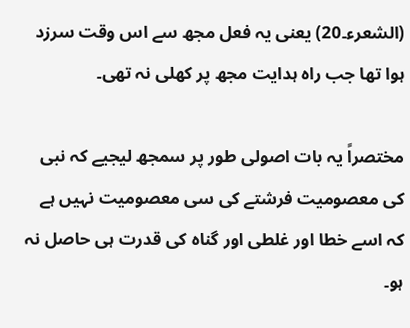(الشعرء۔20) یعنی یہ فعل مجھ سے اس وقت سرزد ہوا تھا جب راہ ہدایت مجھ پر کھلی نہ تھی۔

مختصراً یہ بات اصولی طور پر سمجھ لیجیے کہ نبی کی معصومیت فرشتے کی سی معصومیت نہیں ہے کہ اسے خطا اور غلطی اور گناہ کی قدرت ہی حاصل نہ ہو۔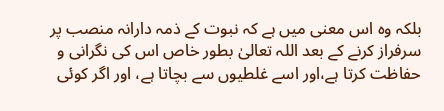بلکہ وہ اس معنی میں ہے کہ نبوت کے ذمہ دارانہ منصب پر سرفراز کرنے کے بعد اللہ تعالیٰ بطور خاص اس کی نگرانی و حفاظت کرتا ہے،اور اسے غلطیوں سے بچاتا ہے، اور اگر کوئی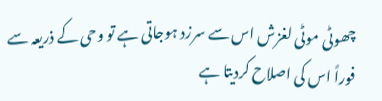چھوٹی موٹی لغزش اس سے سرزد ہوجاتی ہے تو وحی کے ذریعہ سے فوراً اس کی اصلاح کردیتا ہے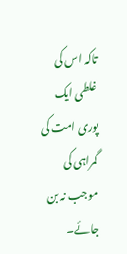تاکہ اس کی غلطی ایک پوری امت کی گمراہی کی موجب نہ بن جائے۔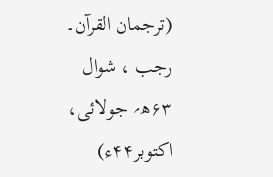(ترجمان القرآن۔ رجب ، شوال ۶۳ھ؍ جولائی، اکتوبر۴۴ء)